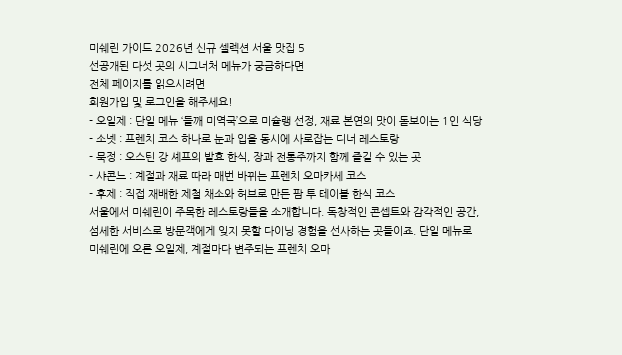미쉐린 가이드 2026년 신규 셀렉션 서울 맛집 5
선공개된 다섯 곳의 시그너처 메뉴가 궁금하다면
전체 페이지를 읽으시려면
회원가입 및 로그인을 해주세요!
- 오일제 : 단일 메뉴 ‘들깨 미역국’으로 미슐랭 선정, 재료 본연의 맛이 돋보이는 1인 식당
- 소넷 : 프렌치 코스 하나로 눈과 입을 동시에 사로잡는 디너 레스토랑
- 묵정 : 오스틴 강 셰프의 발효 한식, 장과 전통주까지 함께 즐길 수 있는 곳
- 샤콘느 : 계절과 재료 따라 매번 바뀌는 프렌치 오마카세 코스
- 후제 : 직접 재배한 제철 채소와 허브로 만든 팜 투 테이블 한식 코스
서울에서 미쉐린이 주목한 레스토랑들을 소개합니다. 독창적인 콘셉트와 감각적인 공간, 섬세한 서비스로 방문객에게 잊지 못할 다이닝 경험을 선사하는 곳들이죠. 단일 메뉴로 미쉐린에 오른 오일제, 계절마다 변주되는 프렌치 오마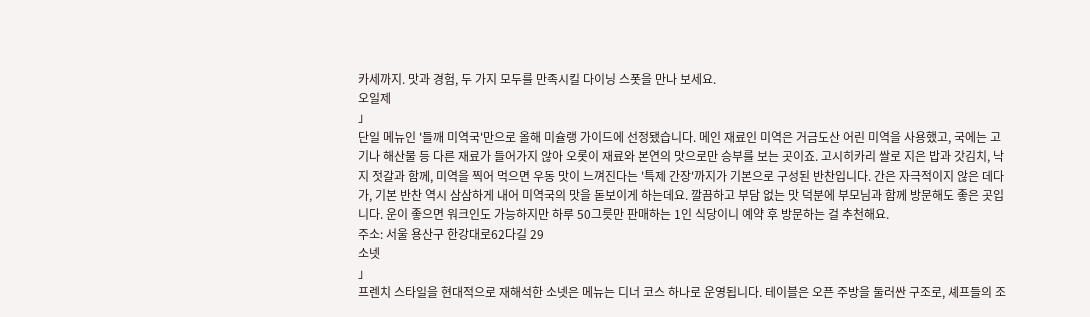카세까지. 맛과 경험, 두 가지 모두를 만족시킬 다이닝 스폿을 만나 보세요.
오일제
」
단일 메뉴인 '들깨 미역국'만으로 올해 미슐랭 가이드에 선정됐습니다. 메인 재료인 미역은 거금도산 어린 미역을 사용했고, 국에는 고기나 해산물 등 다른 재료가 들어가지 않아 오롯이 재료와 본연의 맛으로만 승부를 보는 곳이죠. 고시히카리 쌀로 지은 밥과 갓김치, 낙지 젓갈과 함께, 미역을 찍어 먹으면 우동 맛이 느껴진다는 '특제 간장'까지가 기본으로 구성된 반찬입니다. 간은 자극적이지 않은 데다가, 기본 반찬 역시 삼삼하게 내어 미역국의 맛을 돋보이게 하는데요. 깔끔하고 부담 없는 맛 덕분에 부모님과 함께 방문해도 좋은 곳입니다. 운이 좋으면 워크인도 가능하지만 하루 50그릇만 판매하는 1인 식당이니 예약 후 방문하는 걸 추천해요.
주소: 서울 용산구 한강대로62다길 29
소넷
」
프렌치 스타일을 현대적으로 재해석한 소넷은 메뉴는 디너 코스 하나로 운영됩니다. 테이블은 오픈 주방을 둘러싼 구조로, 셰프들의 조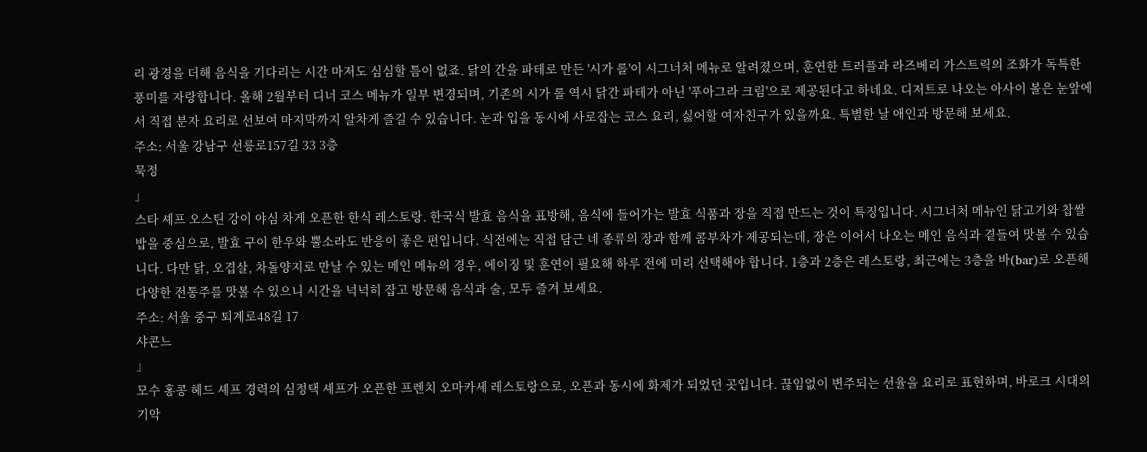리 광경을 더해 음식을 기다리는 시간 마저도 심심할 틈이 없죠. 닭의 간을 파테로 만든 '시가 롤'이 시그너처 메뉴로 알려졌으며, 훈연한 트러플과 라즈베리 가스트릭의 조화가 독특한 풍미를 자랑합니다. 올해 2월부터 디너 코스 메뉴가 일부 변경되며, 기존의 시가 롤 역시 닭간 파테가 아닌 '푸아그라 크림'으로 제공된다고 하네요. 디저트로 나오는 아사이 볼은 눈앞에서 직접 분자 요리로 선보여 마지막까지 알차게 즐길 수 있습니다. 눈과 입을 동시에 사로잡는 코스 요리, 싫어할 여자친구가 있을까요. 특별한 날 애인과 방문해 보세요.
주소: 서울 강남구 선릉로157길 33 3층
묵정
」
스타 셰프 오스틴 강이 야심 차게 오픈한 한식 레스토랑. 한국식 발효 음식을 표방해, 음식에 들어가는 발효 식품과 장을 직접 만드는 것이 특징입니다. 시그너처 메뉴인 닭고기와 찹쌀밥을 중심으로, 발효 구이 한우와 뿔소라도 반응이 좋은 편입니다. 식전에는 직접 담근 네 종류의 장과 함께 콤부차가 제공되는데, 장은 이어서 나오는 메인 음식과 곁들여 맛볼 수 있습니다. 다만 닭, 오겹살, 차돌양지로 만날 수 있는 메인 메뉴의 경우, 에이징 및 훈연이 필요해 하루 전에 미리 선택해야 합니다. 1층과 2층은 레스토랑, 최근에는 3층을 바(bar)로 오픈해 다양한 전통주를 맛볼 수 있으니 시간을 넉넉히 잡고 방문해 음식과 술, 모두 즐겨 보세요.
주소: 서울 중구 퇴계로48길 17
샤콘느
」
모수 홍콩 헤드 셰프 경력의 심정택 셰프가 오픈한 프렌치 오마카세 레스토랑으로, 오픈과 동시에 화제가 되었던 곳입니다. 끊임없이 변주되는 선율을 요리로 표현하며, 바로크 시대의 기악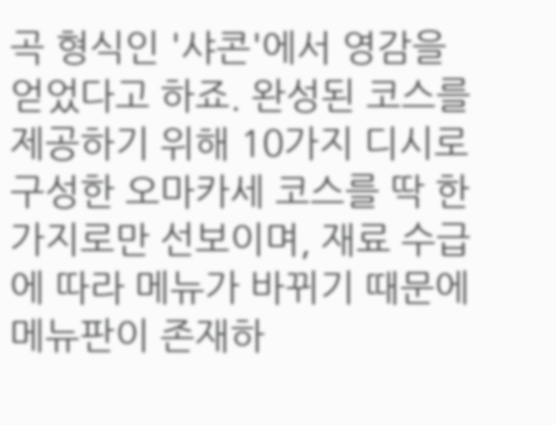곡 형식인 '샤콘'에서 영감을 얻었다고 하죠. 완성된 코스를 제공하기 위해 10가지 디시로 구성한 오마카세 코스를 딱 한 가지로만 선보이며, 재료 수급에 따라 메뉴가 바뀌기 때문에 메뉴판이 존재하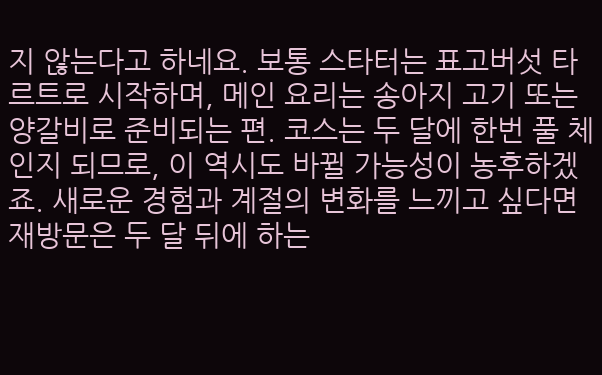지 않는다고 하네요. 보통 스타터는 표고버섯 타르트로 시작하며, 메인 요리는 송아지 고기 또는 양갈비로 준비되는 편. 코스는 두 달에 한번 풀 체인지 되므로, 이 역시도 바뀔 가능성이 농후하겠죠. 새로운 경험과 계절의 변화를 느끼고 싶다면 재방문은 두 달 뒤에 하는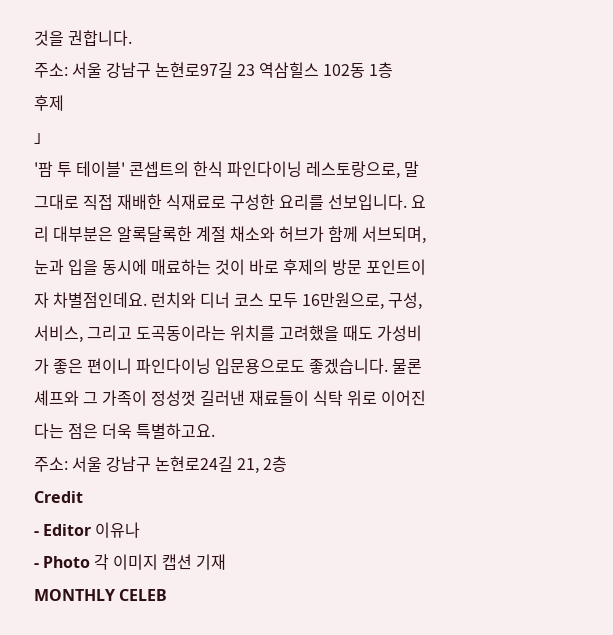것을 권합니다.
주소: 서울 강남구 논현로97길 23 역삼힐스 102동 1층
후제
」
'팜 투 테이블' 콘셉트의 한식 파인다이닝 레스토랑으로, 말 그대로 직접 재배한 식재료로 구성한 요리를 선보입니다. 요리 대부분은 알록달록한 계절 채소와 허브가 함께 서브되며, 눈과 입을 동시에 매료하는 것이 바로 후제의 방문 포인트이자 차별점인데요. 런치와 디너 코스 모두 16만원으로, 구성, 서비스, 그리고 도곡동이라는 위치를 고려했을 때도 가성비가 좋은 편이니 파인다이닝 입문용으로도 좋겠습니다. 물론 셰프와 그 가족이 정성껏 길러낸 재료들이 식탁 위로 이어진다는 점은 더욱 특별하고요.
주소: 서울 강남구 논현로24길 21, 2층
Credit
- Editor 이유나
- Photo 각 이미지 캡션 기재
MONTHLY CELEB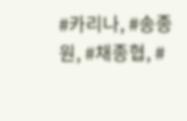#카리나, #송종원, #채종협, #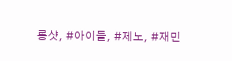롱샷, #아이들, #제노, #재민